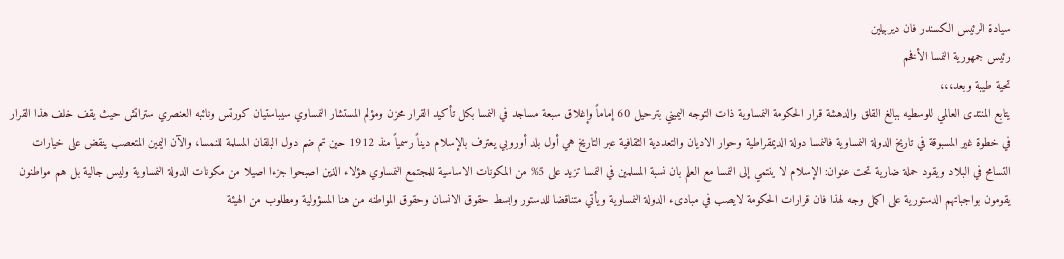سيادة الرئيس الكسندر فان ديربيلين
رئيس جمهورية النمسا الأفخم
تحية طيبة وبعد،،،
يتابع المنتدى العالمي للوسطيه ببالغ القلق والدهشة قرار الحكومة النمساوية ذات التوجه اليميني بترحيل 60 إماماً وإغلاق سبعة مساجد في النمسا بكل تأكيد القرار محزن ومؤلم المستشار النمساوي سيباستيان كورتس ونائبه العنصري ستراتش حيث يقف خلف هذا القرار في خطوة غير المسبوقة في تاريخ الدولة النمساوية فالنمسا دولة الديمقراطية وحوار الاديان والتعددية الثقافية عبر التاريخ هي أول بلد أوروبي يعترف بالإسلام ديناً رسمياً منذ 1912 حين تم ضم دول البلقان المسلمة للنمسا، والآن اليمين المتعصب ينقض على خيارات التسامح في البلاد ويقود حملة ضارية تحت عنوان: الإسلام لا ينتمي إلى النمسا مع العلم بان نسبة المسلمين في النمسا تزيد على 5% من المكونات الاساسية للمجتمع النمساوي هؤلاء الذين اصبحوا جزءا اصيلا من مكونات الدولة النمساوية وليس جالية بل هم مواطنون يقومون بواجباتهم الدستورية على اكمل وجه لهذا فان قرارات الحكومة لايصب في مبادىء الدولة النمساوية ويأتي متناقضا للدستور وابسط حقوق الانسان وحقوق المواطنه من هنا المسؤولية ومطلوب من الهيئة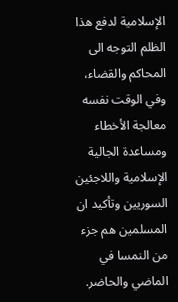الإسلامية لدفع هذا الظلم التوجه الى المحاكم والقضاء، وفي الوقت نفسه معالجة الأخطاء ومساعدة الجالية الإسلامية واللاجئين السوريين وتأكيد ان المسلمين هم جزء من النمسا في الماضي والحاضر.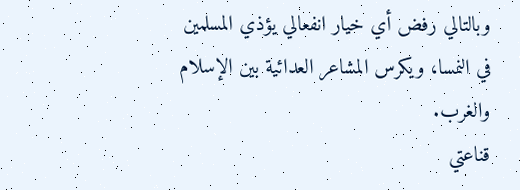وبالتالي رفض أي خيار انفعالي يؤذي المسلمين في النمسا، ويكرس المشاعر العدائية بين الإسلام والغرب.
قناعتي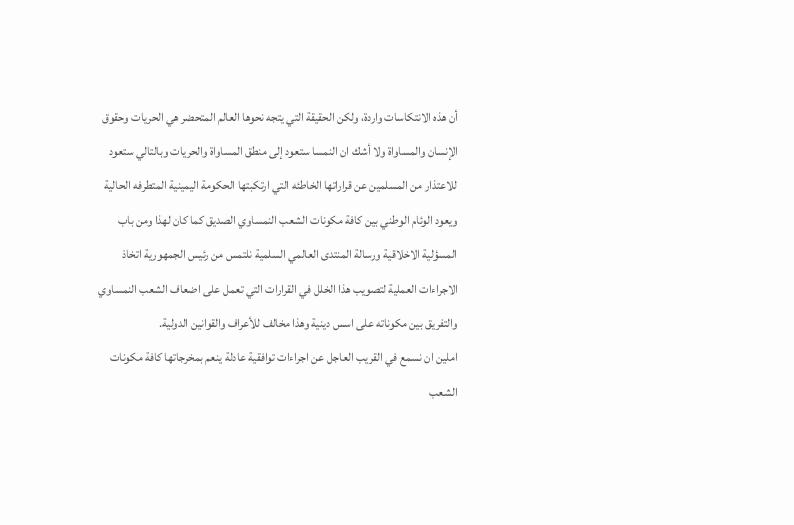أن هذه الانتكاسات واردة، ولكن الحقيقة التي يتجه نحوها العالم المتحضر هي الحريات وحقوق الإنسان والمساواة ولا أشك ان النمسا ستعود إلى منطق المساواة والحريات وبالتالي ستعود للاعتذار من المسلمين عن قراراتها الخاطئه التي ارتكبتها الحكومة اليمينية المتطرفه الحالية ويعود الوئام الوطني بين كافة مكونات الشعب النمساوي الصديق كما كان لهذا ومن باب المسؤلية الاخلاقية ورسالة المنتدى العالمي السلمية نلتمس من رئيس الجمهورية اتخاذ الاجراءات العملية لتصويب هذا الخلل في القرارات التي تعمل على اضعاف الشعب النمساوي والتفريق بين مكوناته على اسس دينية وهذا مخالف للأعراف والقوانين الدولية.
املين ان نسمع في القريب العاجل عن اجراءات توافقية عادلة ينعم بمخرجاتها كافة مكونات الشعب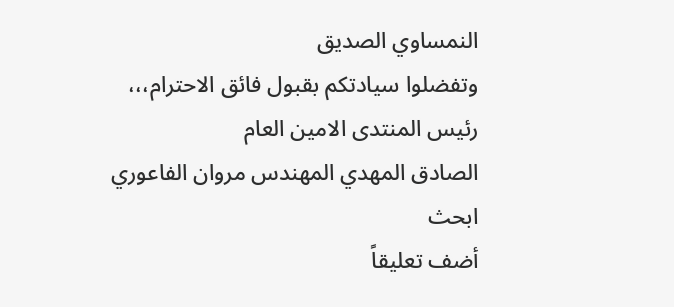النمساوي الصديق
وتفضلوا سيادتكم بقبول فائق الاحترام،،،
رئيس المنتدى الامين العام
الصادق المهدي المهندس مروان الفاعوري
ابحث
أضف تعليقاً